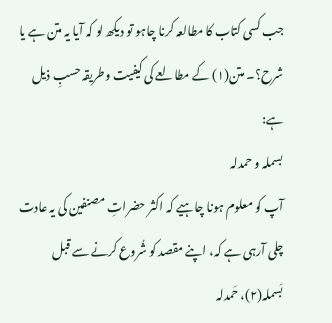جب کسی کتاب کا مطالعہ کرنا چاہو تو دیکھ لو کہ آیا یہ متن ہے یا شرح؟۔ متن(۱) کے مطالعے کی کیفیت وطریقہ حسبِ ذیل ہے:
بسملہ و حمدلہ
آپ کو معلوم ہونا چاہیے کہ اکثر حضراتِ مصنفین کی یہ عادت چلی آرہی ہے کہ، اپنے مقصد کو شُروع کرنے سے قبل بَسملہ(۲)، حَمدلہ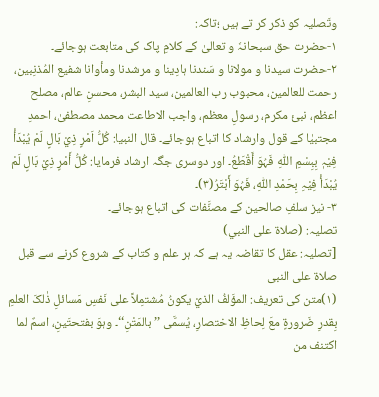وتَصلیہ کو ذکر کر تے ہیں ؛تاکہ:
۱-حضرت حق سبحانہٗ و تعالیٰ کے کلامِ پاک کی متابعت ہوجائے۔
۲-حضرت سیدنا و مولانا و سَندنا ہادِینا و مرشدنا ومأوانا شفیع المُذنِبین، رحمت للعالمین، محبوب رب العالمین، سید البشر، محسنِ عالم، مصلح اعظم، نبیٔ مکرم، رسولِ معظم، واجب الاطاعت محمد مصطفیٰ، احمدِ مجتبیٰا کے قول وارشاد کا اتباع ہوجائے۔ قال النبيا: کُلُّ اَمْرٍ ذِيْ بَالٍ لَمْ یُبْدَأْ فِیْہٖ بِبِسْمِ اللّٰہِ فَہُوَ أَقْطَعُ۔ اور دوسری جگہ ارشاد فرمایا: کُلُّ أَمْرٍ ذِيْ بَالٍ لَمْ یُبْدَأْ فِیْہِ بِحَمْدِ اللّٰہِ، فَہُوَ أَبْتَرُ(۳)۔
۳- نیز سلفِ صالحین کے مصنَّفات کی اتباع ہوجائے۔
تصلیہ: (صلاۃ علی النبي)
[تصلیہ: عقل کا تقاضہ یہ ہے کہ ہر علم و کتاب کے شروع کرنے سے قبل صلاۃ علی النبی
(۱)متن کی تعریف: المؤَلفُ الذيْ یکونُ مُشتمِلاً علی نَفسِ مَسائلِ ذٰلکَ العلمِ بِقدرِ ضَرورۃٍ معَ لِحاظِ الاختصارِ، یُسمَّی ’’بالمَتْنِ‘‘۔ وہوَ بفتحتَینِ، اسمٌ لما اکتنف من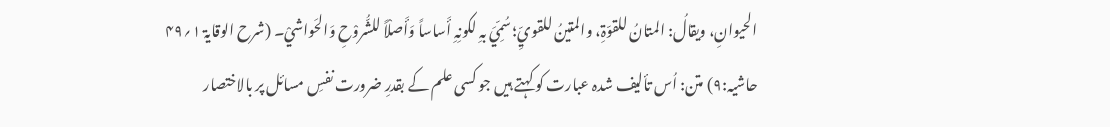الحیوانِ، ویقالُ: المتانُ للقوّۃِ، والمتینُ للقويِّ؛ سُمِّيَ بہِ لکونِہِ أَساساً وَأَصلْاً للشُّروْحِ وَالحَواشيْ۔ (شرح الوقایۃ ۱؍۴۹ حاشیہ:۹) متن: اُس تألیف شدہ عبارت کو کہتے ہیں جو کسی علم کے بقدرِ ضرورت نفسِ مسائل پر بالاختصار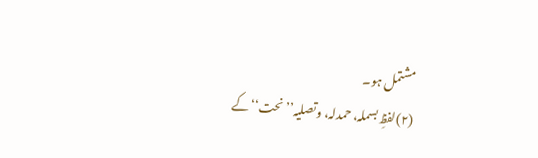مشتمل ہو۔
(۲)لفظِ بسملہ، حمدلہ، وتصلیہ’’نحت‘‘کے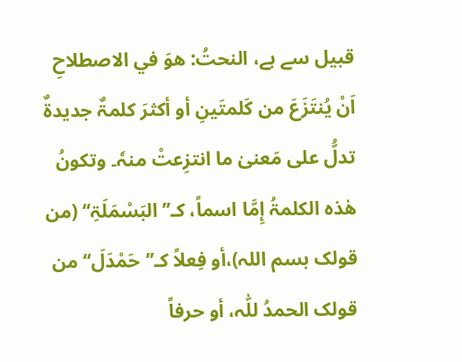قبیل سے ہے، النحتُ: ھوَ في الاصطلاحِ اَنْ یُنتَزَعَ من کَلمتَینِ أو أکثرَ کلمۃٌ جدیدۃٌ تدلُّ علی مَعنیٰ ما انتزِعتْ منہٗ۔ وتکونُ ھٰذہ الکلمۃُ إِمَّا اسماً، کـ’’البَسْمَلَۃِ‘‘ (من قولک بسم اللہ)،أو فِعلاً کـ’’حَمْدَلَ‘‘ من قولک الحمدُ للّٰہ، أو حرفاً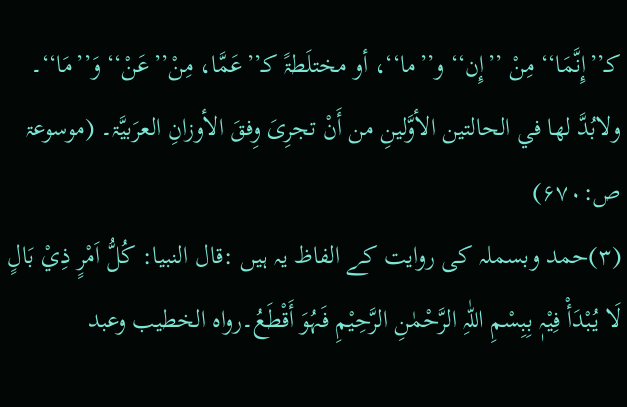کـ’’إِنَّمَا‘‘ مِنْ ’’إِن‘‘ و’’ما‘‘، أو مختلَطۃً کـ’’عَمَّا، مِنْ’’عَنْ‘‘ وَ’’مَا‘‘۔ ولابُدَّ لھا في الحالتین الأوَّلینِ من أَنْ تجرِیَ وِفقَ الأوزانِ العرَبیَّۃ۔ (موسوعۃ ص:۶۷۰)
(۳)حمد وبسملہ کی روایت کے الفاظ یہ ہیں :قال النبيا: کُلُّ اَمْرٍ ذِيْ بَالٍ لَا یُبْدَأْ فِیْہٖ بِبِسْمِ اللّٰہِ الرَّحْمٰنِ الرَّحِیْمِ فَہُوَ أَقْطَعُ۔رواہ الخطیب وعبد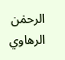الرحمٰن الرھاوي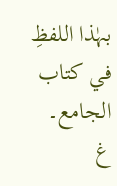بہٰذا اللفظِ في کتاب الجامع۔ غ